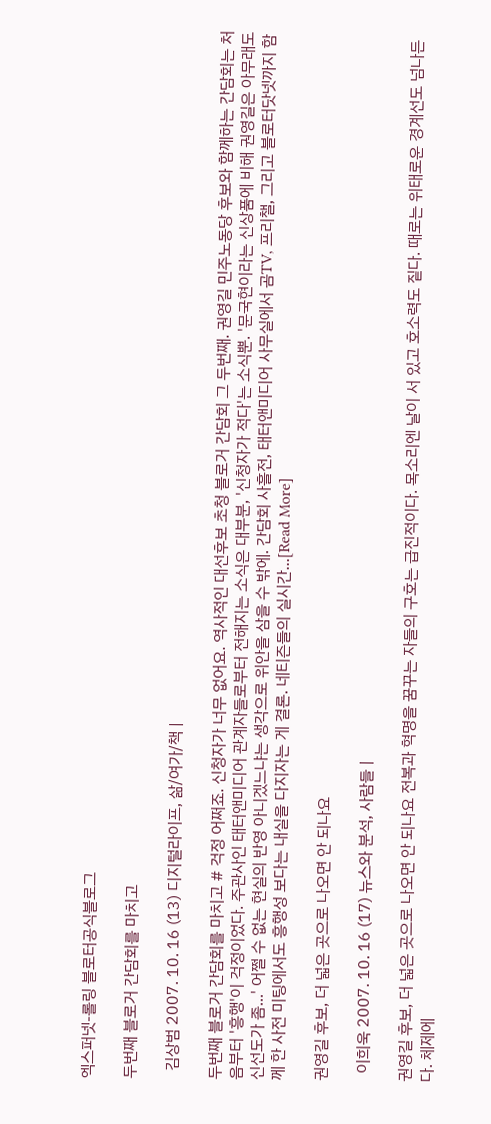엑스퍼넷-롤링 블로터공식블로그

두번째 블로거 간담회를 마치고

  김상범 2007. 10. 16 (13) 디지털라이프, 삶/여가/책 |

두번째 블로거 간담회를 마치고 # 걱정 어쩌죠. 신청자가 너무 없어요. 역사적인 대선후보 초청 블로거 간담회 그 두번째. 권영길 민주노동당 후보와 함께하는 간담회는 처음부터 '흥행'이 걱정이었다. 주관사인 태터앤미디어 관계자들로부터 전해지는 소식은 대부분, '신청자가 적다'는 소식뿐. '문국현이라는 신상품에 비해 권영길은 아무래도 신선도가 좀...' 어쩔 수 없는 현실의 반영 아니겠느냐는 생각으로 위안을 삼을 수 밖에. 간담회 사흘전, 태터앤미디어 사무실에서 곰TV, 프리챌, 그리고 블로터닷넷까지 함께 한 사전 미팅에서도 흥행성 보다는 내실을 다지자는 게 결론. 네티즌들의 실시간...[Read More]

권영길 후보, 더 넓은 곳으로 나오면 안 되나요

  이희욱 2007. 10. 16 (17) 뉴스와 분석, 사람들 |

권영길 후보, 더 넓은 곳으로 나오면 안 되나요 전복과 혁명을 꿈꾸는 자들의 구호는 급진적이다. 목소리엔 날이 서 있고 호소력도 짙다. 때로는 위태로운 경계선도 넘나든다. 체제에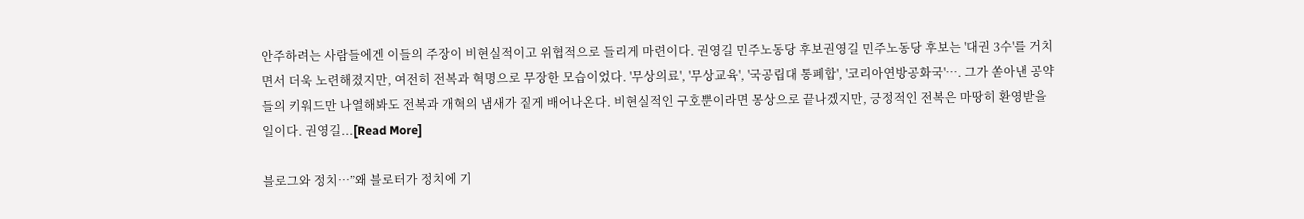안주하려는 사람들에겐 이들의 주장이 비현실적이고 위협적으로 들리게 마련이다. 권영길 민주노동당 후보권영길 민주노동당 후보는 '대권 3수'를 거치면서 더욱 노련해졌지만, 여전히 전복과 혁명으로 무장한 모습이었다. '무상의료', '무상교육', '국공립대 통폐합', '코리아연방공화국'…. 그가 쏟아낸 공약들의 키워드만 나열해봐도 전복과 개혁의 냄새가 짙게 배어나온다. 비현실적인 구호뿐이라면 몽상으로 끝나겠지만, 긍정적인 전복은 마땅히 환영받을 일이다. 권영길...[Read More]

블로그와 정치…”왜 블로터가 정치에 기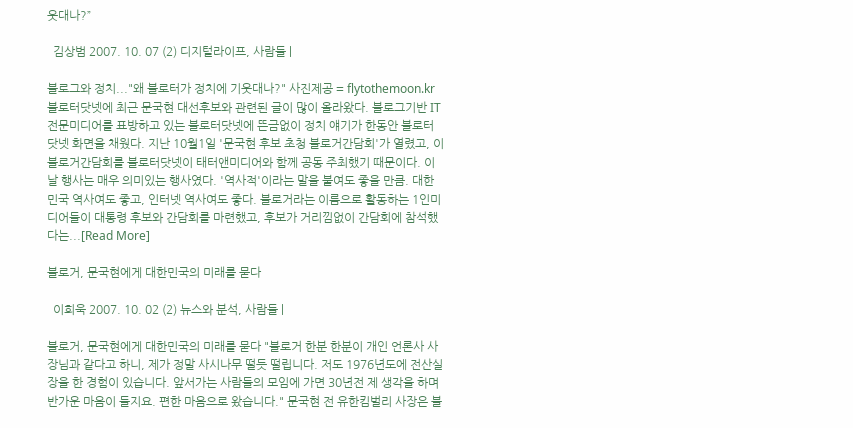웃대나?”

  김상범 2007. 10. 07 (2) 디지털라이프, 사람들 |

블로그와 정치..."왜 블로터가 정치에 기웃대나?" 사진제공 = flytothemoon.kr블로터닷넷에 최근 문국현 대선후보와 관련된 글이 많이 올라왔다. 블로그기반 IT 전문미디어를 표방하고 있는 블로터닷넷에 뜬금없이 정치 얘기가 한동안 블로터닷넷 화면을 채웠다. 지난 10월1일 '문국현 후보 초청 블로거간담회'가 열렸고, 이 블로거간담회를 블로터닷넷이 태터앤미디어와 함께 공동 주최했기 때문이다. 이날 행사는 매우 의미있는 행사였다. '역사적'이라는 말을 붙여도 좋을 만큼. 대한민국 역사여도 좋고, 인터넷 역사여도 좋다. 블로거라는 이름으로 활동하는 1인미디어들이 대통령 후보와 간담회를 마련했고, 후보가 거리낌없이 간담회에 참석했다는...[Read More]

블로거, 문국현에게 대한민국의 미래를 묻다

  이희욱 2007. 10. 02 (2) 뉴스와 분석, 사람들 |

블로거, 문국현에게 대한민국의 미래를 묻다 "블로거 한분 한분이 개인 언론사 사장님과 같다고 하니, 제가 정말 사시나무 떨듯 떨립니다. 저도 1976년도에 전산실장을 한 경험이 있습니다. 앞서가는 사람들의 모임에 가면 30년전 제 생각을 하며 반가운 마음이 들지요. 편한 마음으로 왔습니다." 문국현 전 유한킴벌리 사장은 블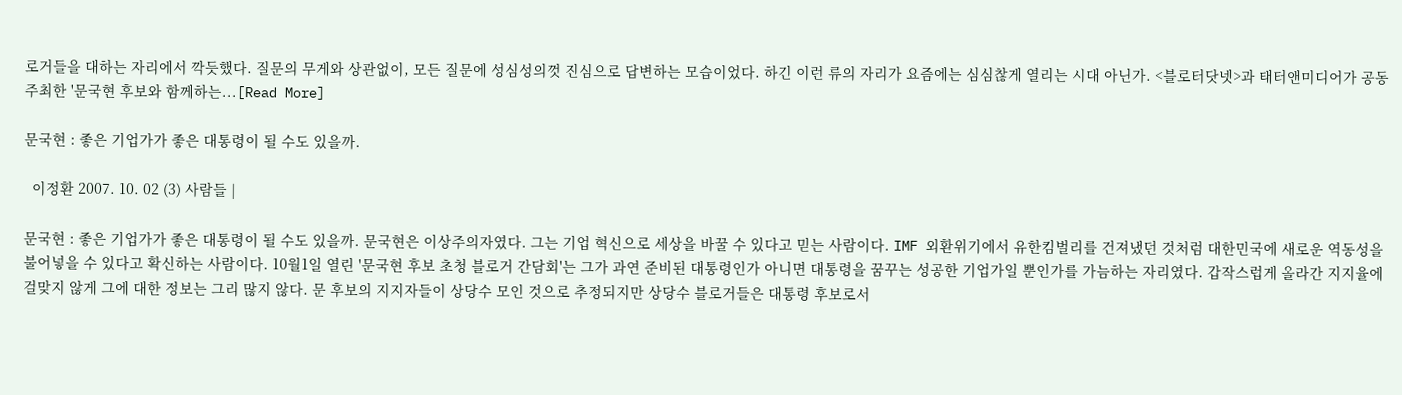로거들을 대하는 자리에서 깍듯했다. 질문의 무게와 상관없이, 모든 질문에 성심성의껏 진심으로 답변하는 모습이었다. 하긴 이런 류의 자리가 요즘에는 심심찮게 열리는 시대 아닌가. <블로터닷넷>과 태터앤미디어가 공동 주최한 '문국현 후보와 함께하는...[Read More]

문국현 : 좋은 기업가가 좋은 대통령이 될 수도 있을까.

  이정환 2007. 10. 02 (3) 사람들 |

문국현 : 좋은 기업가가 좋은 대통령이 될 수도 있을까. 문국현은 이상주의자였다. 그는 기업 혁신으로 세상을 바꿀 수 있다고 믿는 사람이다. IMF 외환위기에서 유한킴벌리를 건져냈던 것처럼 대한민국에 새로운 역동성을 불어넣을 수 있다고 확신하는 사람이다. 10월1일 열린 '문국현 후보 초청 블로거 간담회'는 그가 과연 준비된 대통령인가 아니면 대통령을 꿈꾸는 성공한 기업가일 뿐인가를 가늠하는 자리였다. 갑작스럽게 올라간 지지율에 걸맞지 않게 그에 대한 정보는 그리 많지 않다. 문 후보의 지지자들이 상당수 모인 것으로 추정되지만 상당수 블로거들은 대통령 후보로서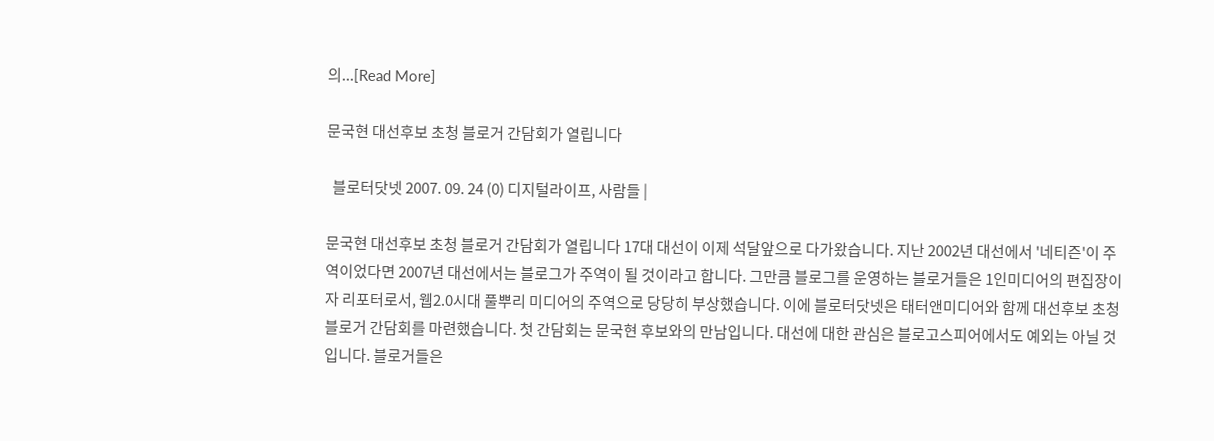의...[Read More]

문국현 대선후보 초청 블로거 간담회가 열립니다

  블로터닷넷 2007. 09. 24 (0) 디지털라이프, 사람들 |

문국현 대선후보 초청 블로거 간담회가 열립니다 17대 대선이 이제 석달앞으로 다가왔습니다. 지난 2002년 대선에서 '네티즌'이 주역이었다면 2007년 대선에서는 블로그가 주역이 될 것이라고 합니다. 그만큼 블로그를 운영하는 블로거들은 1인미디어의 편집장이자 리포터로서, 웹2.0시대 풀뿌리 미디어의 주역으로 당당히 부상했습니다. 이에 블로터닷넷은 태터앤미디어와 함께 대선후보 초청 블로거 간담회를 마련했습니다. 첫 간담회는 문국현 후보와의 만남입니다. 대선에 대한 관심은 블로고스피어에서도 예외는 아닐 것입니다. 블로거들은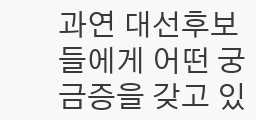과연 대선후보들에게 어떤 궁금증을 갖고 있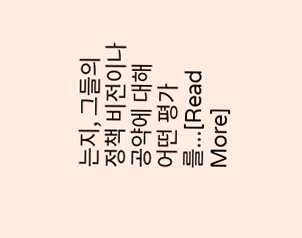는지, 그들의 정책 비전이나 공약에 대해 어떤 평가를...[Read More]